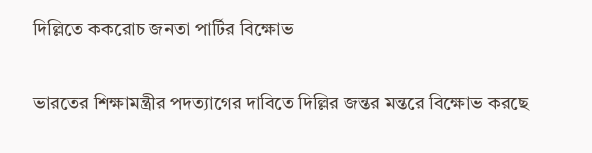দিল্লিতে ককরোচ জনতা পার্টির বিক্ষোভ

ভারতের শিক্ষামন্ত্রীর পদত্যাগের দাবিতে দিল্লির জন্তর মন্তরে বিক্ষোভ করছে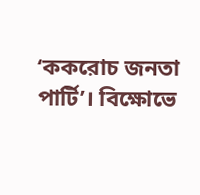‘ককরোচ জনতা পার্টি’। বিক্ষোভে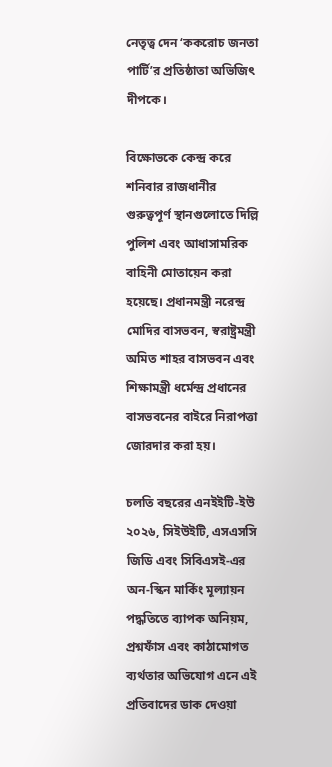নেতৃত্ব দেন ‘ককরোচ জনতা পার্টি’র প্রতিষ্ঠাতা অভিজিৎ দীপকে।

বিক্ষোভকে কেন্দ্র করে শনিবার রাজধানীর গুরুত্বপূর্ণ স্থানগুলোতে দিল্লি পুলিশ এবং আধাসামরিক বাহিনী মোতায়েন করা হয়েছে। প্রধানমন্ত্রী নরেন্দ্র মোদির বাসভবন, স্বরাষ্ট্রমন্ত্রী অমিত শাহর বাসভবন এবং শিক্ষামন্ত্রী ধর্মেন্দ্র প্রধানের বাসভবনের বাইরে নিরাপত্তা জোরদার করা হয়।

চলতি বছরের এনইইটি-ইউ ২০২৬, সিইউইটি, এসএসসি জিডি এবং সিবিএসই-এর অন-স্কিন মার্কিং মূল্যায়ন পদ্ধতিতে ব্যাপক অনিয়ম, প্রশ্নফাঁস এবং কাঠামোগত ব্যর্থতার অভিযোগ এনে এই প্রতিবাদের ডাক দেওয়া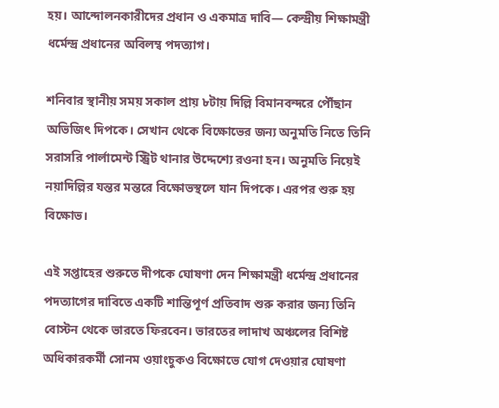হয়। আন্দোলনকারীদের প্রধান ও একমাত্র দাবি— কেন্দ্রীয় শিক্ষামন্ত্রী ধর্মেন্দ্র প্রধানের অবিলম্ব পদত্যাগ।

শনিবার স্থানীয় সময় সকাল প্রায় ৮টায় দিল্লি বিমানবন্দরে পৌঁছান অভিজিৎ দিপকে। সেখান থেকে বিক্ষোভের জন্য অনুমতি নিতে তিনি সরাসরি পার্লামেন্ট স্ট্রিট থানার উদ্দেশ্যে রওনা হন। অনুমতি নিয়েই নয়াদিল্লির যন্তর মন্তরে বিক্ষোভস্থলে যান দিপকে। এরপর শুরু হয় বিক্ষোভ।

এই সপ্তাহের শুরুতে দীপকে ঘোষণা দেন শিক্ষামন্ত্রী ধর্মেন্দ্র প্রধানের পদত্যাগের দাবিতে একটি শান্তিপূর্ণ প্রতিবাদ শুরু করার জন্য তিনি বোস্টন থেকে ভারতে ফিরবেন। ভারতের লাদাখ অঞ্চলের বিশিষ্ট অধিকারকর্মী সোনম ওয়াংচুকও বিক্ষোভে যোগ দেওয়ার ঘোষণা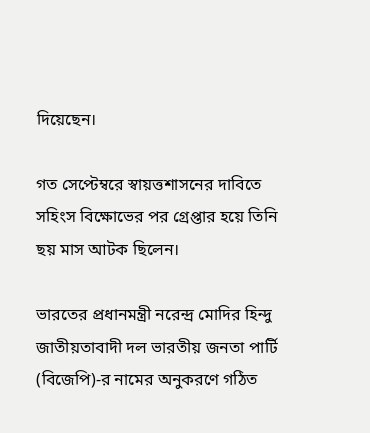দিয়েছেন।

গত সেপ্টেম্বরে স্বায়ত্তশাসনের দাবিতে সহিংস বিক্ষোভের পর গ্রেপ্তার হয়ে তিনি ছয় মাস আটক ছিলেন।

ভারতের প্রধানমন্ত্রী নরেন্দ্র মোদির হিন্দু জাতীয়তাবাদী দল ভারতীয় জনতা পার্টি (বিজেপি)-র নামের অনুকরণে গঠিত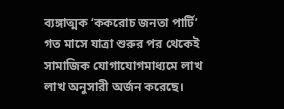ব্যঙ্গাত্মক ‘ককরোচ জনতা পার্টি’ গত মাসে যাত্রা শুরুর পর থেকেই সামাজিক যোগাযোগমাধ্যমে লাখ লাখ অনুসারী অর্জন করেছে।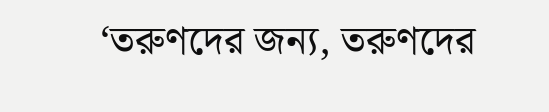‘তরুণদের জন্য, তরুণদের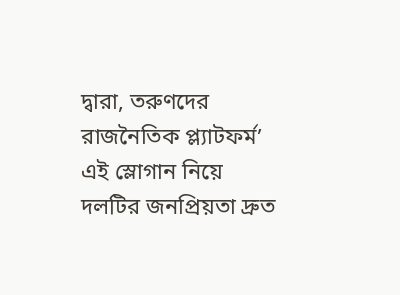দ্বারা, তরুণদের রাজনৈতিক প্ল্যাটফর্ম’ এই স্লোগান নিয়ে দলটির জনপ্রিয়তা দ্রুত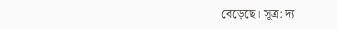বেড়েছে। সূত্র: দ্য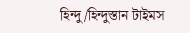হিন্দু/হিন্দুস্তান টাইমস